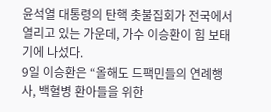윤석열 대통령의 탄핵 촛불집회가 전국에서 열리고 있는 가운데, 가수 이승환이 힘 보태기에 나섰다.
9일 이승환은 “올해도 드팩민들의 연례행사, 백혈병 환아들을 위한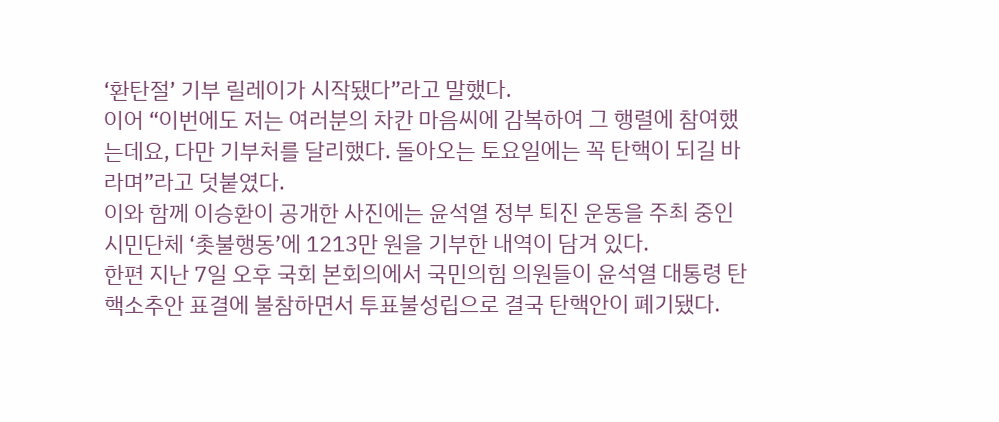‘환탄절’ 기부 릴레이가 시작됐다”라고 말했다.
이어 “이번에도 저는 여러분의 차칸 마음씨에 감복하여 그 행렬에 참여했는데요, 다만 기부처를 달리했다. 돌아오는 토요일에는 꼭 탄핵이 되길 바라며”라고 덧붙였다.
이와 함께 이승환이 공개한 사진에는 윤석열 정부 퇴진 운동을 주최 중인 시민단체 ‘촛불행동’에 1213만 원을 기부한 내역이 담겨 있다.
한편 지난 7일 오후 국회 본회의에서 국민의힘 의원들이 윤석열 대통령 탄핵소추안 표결에 불참하면서 투표불성립으로 결국 탄핵안이 폐기됐다.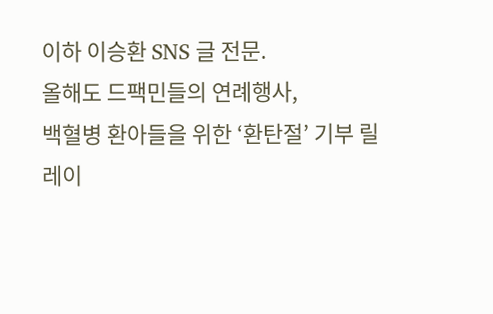이하 이승환 SNS 글 전문.
올해도 드팩민들의 연례행사,
백혈병 환아들을 위한 ‘환탄절’ 기부 릴레이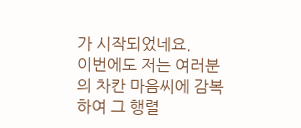가 시작되었네요.
이번에도 저는 여러분의 차칸 마음씨에 감복하여 그 행렬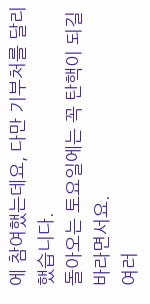에 참여했는데요, 다만 기부처를 달리했습니다.
돌아오는 토요일에는 꼭 탄핵이 되길 바라면서요.
여러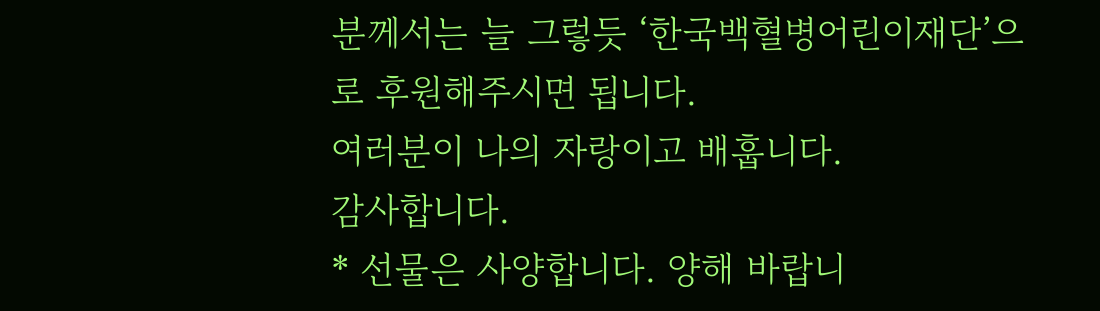분께서는 늘 그렇듯 ‘한국백혈병어린이재단’으로 후원해주시면 됩니다.
여러분이 나의 자랑이고 배훕니다.
감사합니다.
* 선물은 사양합니다. 양해 바랍니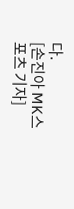다.
[손진아 MK스포츠 기자]